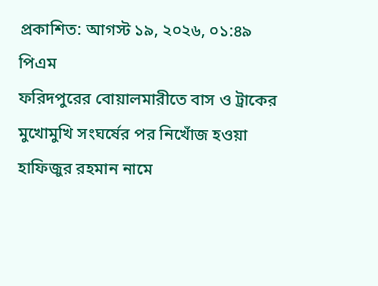প্রকাশিত: আগস্ট ১৯, ২০২৬, ০১:৪৯ পিএম
ফরিদপুরের বোয়ালমারীতে বাস ও ট্রাকের মুখোমুখি সংঘর্ষের পর নিখোঁজ হওয়া হাফিজুর রহমান নামে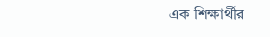এক শিক্ষার্থীর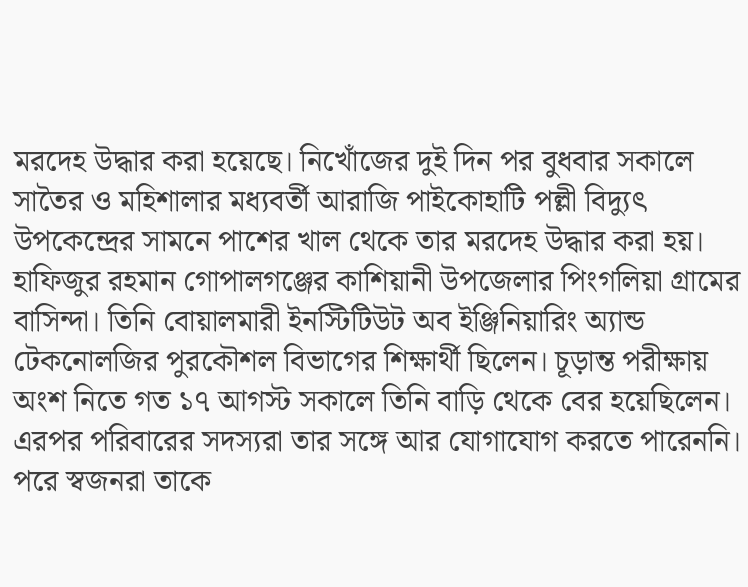মরদেহ উদ্ধার করা হয়েছে। নিখোঁজের দুই দিন পর বুধবার সকালে সাতৈর ও মহিশালার মধ্যবর্তী আরাজি পাইকোহাটি পল্লী বিদ্যুৎ উপকেন্দ্রের সামনে পাশের খাল থেকে তার মরদেহ উদ্ধার করা হয়।
হাফিজুর রহমান গোপালগঞ্জের কাশিয়ানী উপজেলার পিংগলিয়া গ্রামের বাসিন্দা। তিনি বোয়ালমারী ইনস্টিটিউট অব ইঞ্জিনিয়ারিং অ্যান্ড টেকনোলজির পুরকৌশল বিভাগের শিক্ষার্থী ছিলেন। চূড়ান্ত পরীক্ষায় অংশ নিতে গত ১৭ আগস্ট সকালে তিনি বাড়ি থেকে বের হয়েছিলেন। এরপর পরিবারের সদস্যরা তার সঙ্গে আর যোগাযোগ করতে পারেননি। পরে স্বজনরা তাকে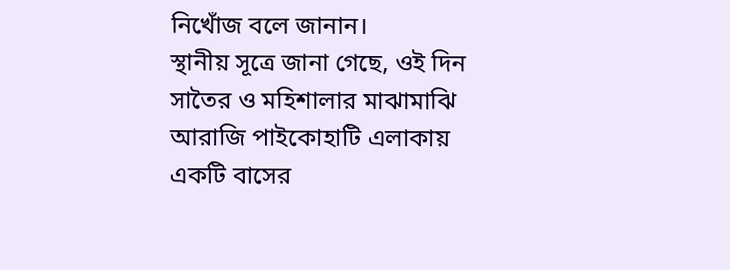নিখোঁজ বলে জানান।
স্থানীয় সূত্রে জানা গেছে, ওই দিন সাতৈর ও মহিশালার মাঝামাঝি আরাজি পাইকোহাটি এলাকায় একটি বাসের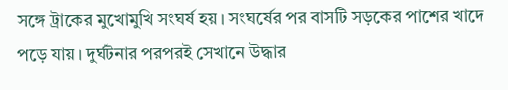সঙ্গে ট্রাকের মুখোমুখি সংঘর্ষ হয়। সংঘর্ষের পর বাসটি সড়কের পাশের খাদে পড়ে যায়। দুর্ঘটনার পরপরই সেখানে উদ্ধার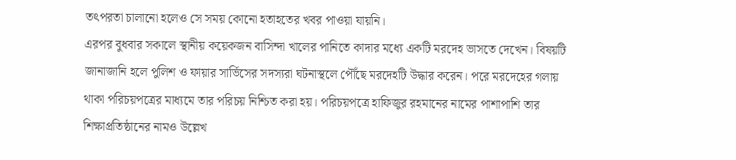তৎপরতা চালানো হলেও সে সময় কোনো হতাহতের খবর পাওয়া যায়নি।
এরপর বুধবার সকালে স্থানীয় কয়েকজন বাসিন্দা খালের পানিতে কাদার মধ্যে একটি মরদেহ ভাসতে দেখেন। বিষয়টি জানাজানি হলে পুলিশ ও ফায়ার সার্ভিসের সদস্যরা ঘটনাস্থলে পৌঁছে মরদেহটি উদ্ধার করেন। পরে মরদেহের গলায় থাকা পরিচয়পত্রের মাধ্যমে তার পরিচয় নিশ্চিত করা হয়। পরিচয়পত্রে হাফিজুর রহমানের নামের পাশাপাশি তার শিক্ষাপ্রতিষ্ঠানের নামও উল্লেখ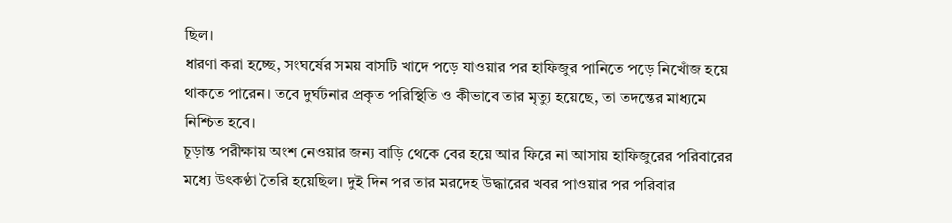ছিল।
ধারণা করা হচ্ছে, সংঘর্ষের সময় বাসটি খাদে পড়ে যাওয়ার পর হাফিজুর পানিতে পড়ে নিখোঁজ হয়ে থাকতে পারেন। তবে দুর্ঘটনার প্রকৃত পরিস্থিতি ও কীভাবে তার মৃত্যু হয়েছে, তা তদন্তের মাধ্যমে নিশ্চিত হবে।
চূড়ান্ত পরীক্ষায় অংশ নেওয়ার জন্য বাড়ি থেকে বের হয়ে আর ফিরে না আসায় হাফিজুরের পরিবারের মধ্যে উৎকণ্ঠা তৈরি হয়েছিল। দুই দিন পর তার মরদেহ উদ্ধারের খবর পাওয়ার পর পরিবার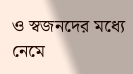ও স্বজনদের মধ্যে নেমে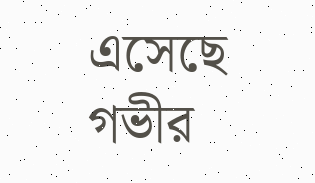এসেছে গভীর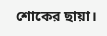শোকের ছায়া।